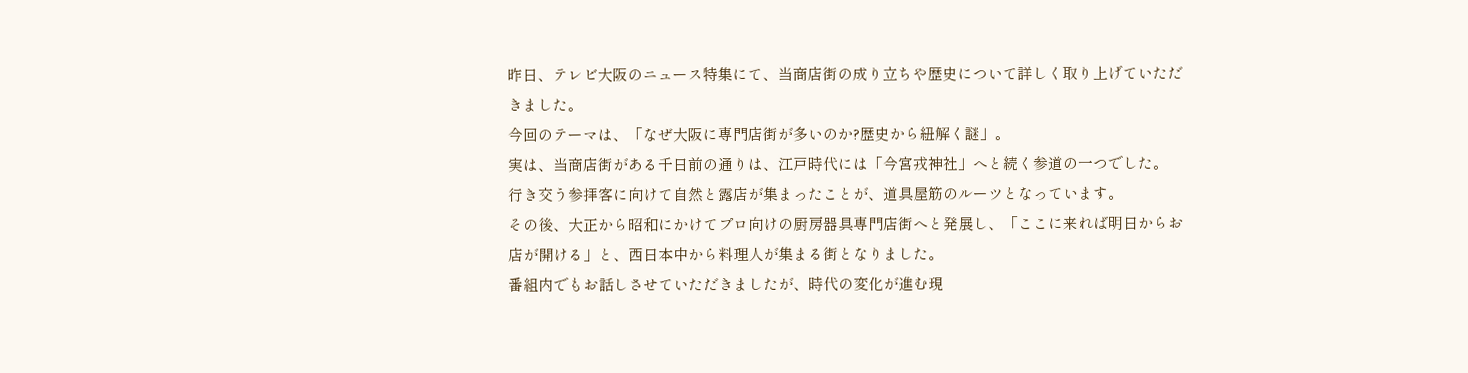昨日、テレビ大阪のニュース特集にて、当商店街の成り立ちや歴史について詳しく取り上げていただきました。
今回のテーマは、「なぜ大阪に専門店街が多いのか?歴史から紐解く謎」。
実は、当商店街がある千日前の通りは、江戸時代には「今宮戎神社」へと続く参道の一つでした。
行き交う参拝客に向けて自然と露店が集まったことが、道具屋筋のルーツとなっています。
その後、大正から昭和にかけてプロ向けの厨房器具専門店街へと発展し、「ここに来れば明日からお店が開ける」と、西日本中から料理人が集まる街となりました。
番組内でもお話しさせていただきましたが、時代の変化が進む現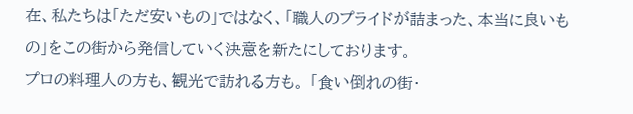在、私たちは「ただ安いもの」ではなく、「職人のプライドが詰まった、本当に良いもの」をこの街から発信していく決意を新たにしております。
プロの料理人の方も、観光で訪れる方も。 「食い倒れの街・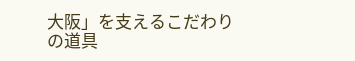大阪」を支えるこだわりの道具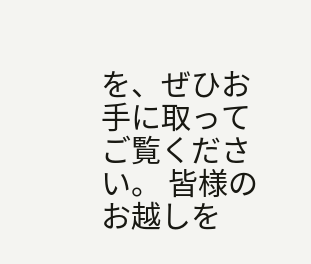を、ぜひお手に取ってご覧ください。 皆様のお越しを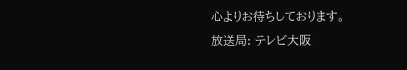心よりお待ちしております。
放送局: テレビ大阪